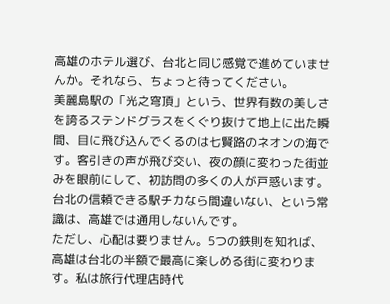高雄のホテル選び、台北と同じ感覚で進めていませんか。それなら、ちょっと待ってください。
美麗島駅の「光之穹頂」という、世界有数の美しさを誇るステンドグラスをくぐり抜けて地上に出た瞬間、目に飛び込んでくるのは七賢路のネオンの海です。客引きの声が飛び交い、夜の顔に変わった街並みを眼前にして、初訪問の多くの人が戸惑います。台北の信頼できる駅チカなら間違いない、という常識は、高雄では通用しないんです。
ただし、心配は要りません。5つの鉄則を知れば、高雄は台北の半額で最高に楽しめる街に変わります。私は旅行代理店時代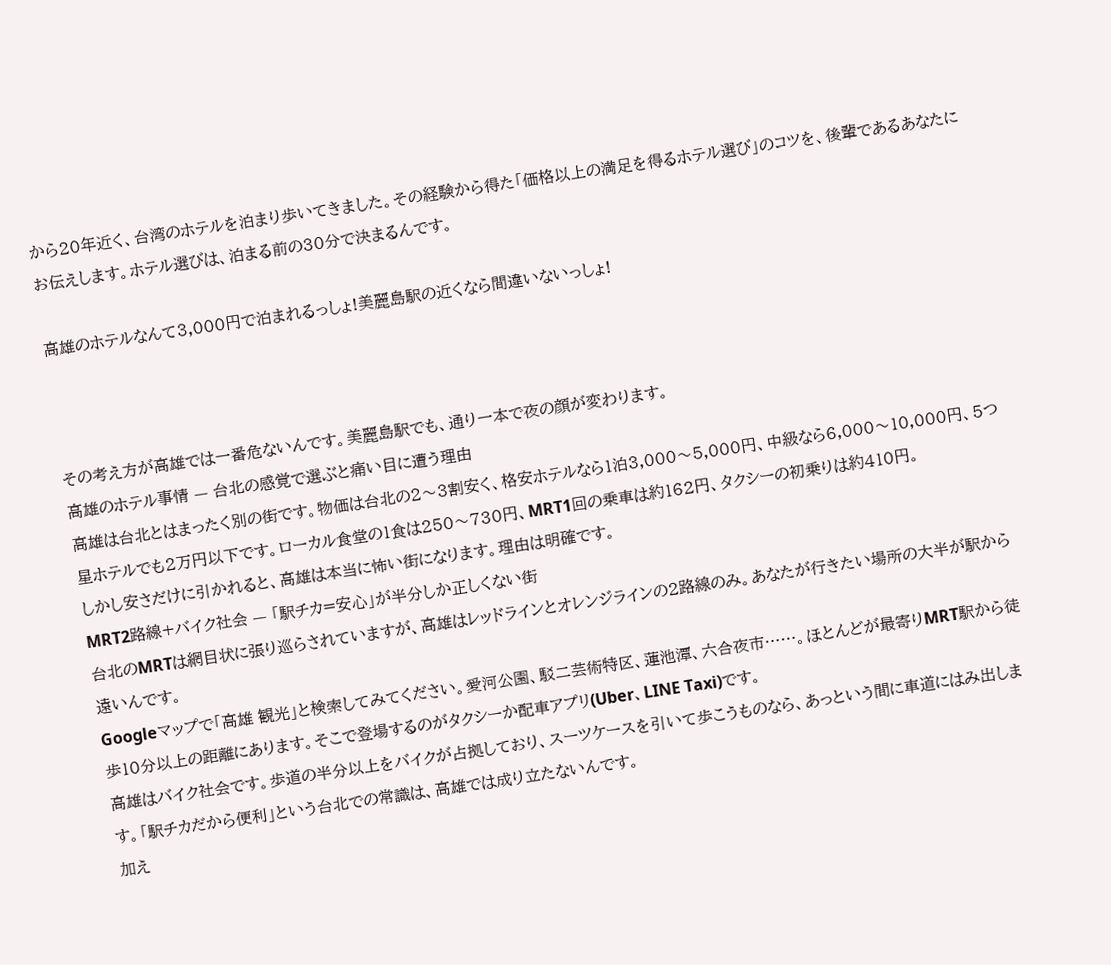から20年近く、台湾のホテルを泊まり歩いてきました。その経験から得た「価格以上の満足を得るホテル選び」のコツを、後輩であるあなたにお伝えします。ホテル選びは、泊まる前の30分で決まるんです。

高雄のホテルなんて3,000円で泊まれるっしょ!美麗島駅の近くなら間違いないっしょ!



その考え方が高雄では一番危ないんです。美麗島駅でも、通り一本で夜の顔が変わります。
高雄のホテル事情 — 台北の感覚で選ぶと痛い目に遭う理由
高雄は台北とはまったく別の街です。物価は台北の2〜3割安く、格安ホテルなら1泊3,000〜5,000円、中級なら6,000〜10,000円、5つ星ホテルでも2万円以下です。ローカル食堂の1食は250〜730円、MRT1回の乗車は約162円、タクシーの初乗りは約410円。
しかし安さだけに引かれると、高雄は本当に怖い街になります。理由は明確です。
MRT2路線+バイク社会 — 「駅チカ=安心」が半分しか正しくない街
台北のMRTは網目状に張り巡らされていますが、高雄はレッドラインとオレンジラインの2路線のみ。あなたが行きたい場所の大半が駅から遠いんです。
Googleマップで「高雄 観光」と検索してみてください。愛河公園、駁二芸術特区、蓮池潭、六合夜市……。ほとんどが最寄りMRT駅から徒歩10分以上の距離にあります。そこで登場するのがタクシーか配車アプリ(Uber、LINE Taxi)です。
高雄はバイク社会です。歩道の半分以上をバイクが占拠しており、スーツケースを引いて歩こうものなら、あっという間に車道にはみ出します。「駅チカだから便利」という台北での常識は、高雄では成り立たないんです。
加え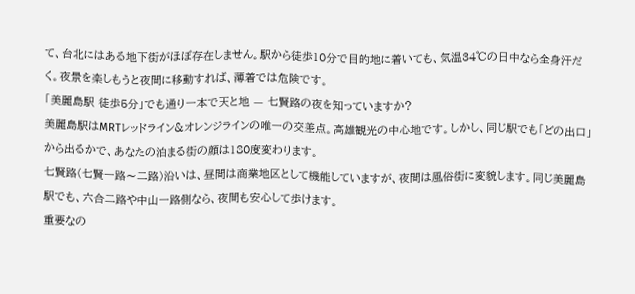て、台北にはある地下街がほぼ存在しません。駅から徒歩10分で目的地に着いても、気温34℃の日中なら全身汗だく。夜景を楽しもうと夜間に移動すれば、薄着では危険です。
「美麗島駅 徒歩5分」でも通り一本で天と地 — 七賢路の夜を知っていますか?
美麗島駅はMRTレッドライン&オレンジラインの唯一の交差点。高雄観光の中心地です。しかし、同じ駅でも「どの出口」から出るかで、あなたの泊まる街の顔は180度変わります。
七賢路(七賢一路〜二路)沿いは、昼間は商業地区として機能していますが、夜間は風俗街に変貌します。同じ美麗島駅でも、六合二路や中山一路側なら、夜間も安心して歩けます。
重要なの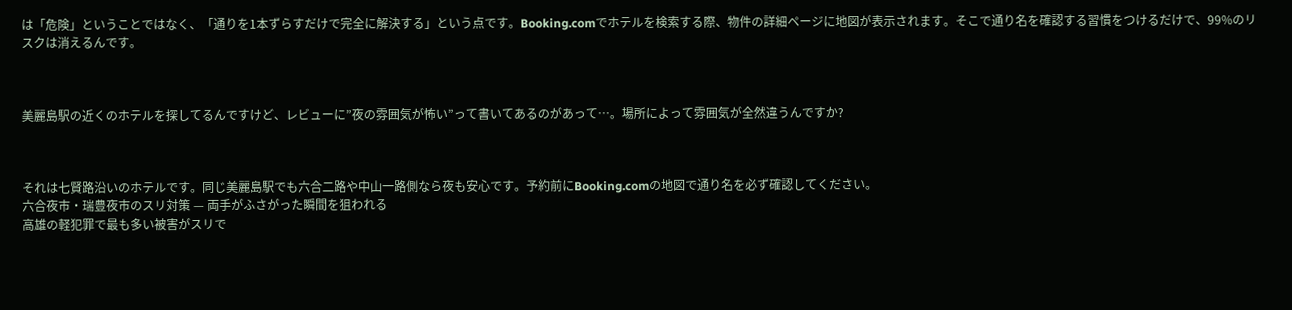は「危険」ということではなく、「通りを1本ずらすだけで完全に解決する」という点です。Booking.comでホテルを検索する際、物件の詳細ページに地図が表示されます。そこで通り名を確認する習慣をつけるだけで、99%のリスクは消えるんです。



美麗島駅の近くのホテルを探してるんですけど、レビューに”夜の雰囲気が怖い”って書いてあるのがあって…。場所によって雰囲気が全然違うんですか?



それは七賢路沿いのホテルです。同じ美麗島駅でも六合二路や中山一路側なら夜も安心です。予約前にBooking.comの地図で通り名を必ず確認してください。
六合夜市・瑞豊夜市のスリ対策 — 両手がふさがった瞬間を狙われる
高雄の軽犯罪で最も多い被害がスリで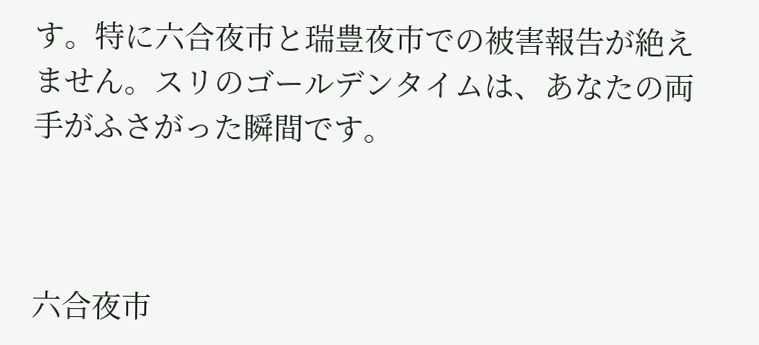す。特に六合夜市と瑞豊夜市での被害報告が絶えません。スリのゴールデンタイムは、あなたの両手がふさがった瞬間です。



六合夜市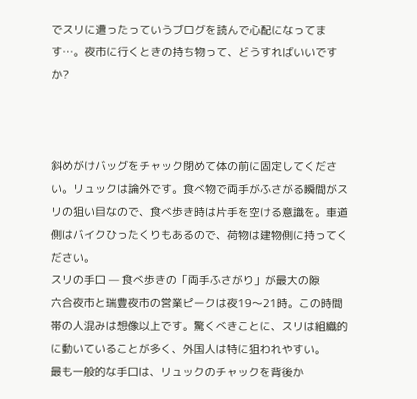でスリに遭ったっていうブログを読んで心配になってます…。夜市に行くときの持ち物って、どうすればいいですか?



斜めがけバッグをチャック閉めて体の前に固定してください。リュックは論外です。食べ物で両手がふさがる瞬間がスリの狙い目なので、食べ歩き時は片手を空ける意識を。車道側はバイクひったくりもあるので、荷物は建物側に持ってください。
スリの手口 — 食べ歩きの「両手ふさがり」が最大の隙
六合夜市と瑞豊夜市の営業ピークは夜19〜21時。この時間帯の人混みは想像以上です。驚くべきことに、スリは組織的に動いていることが多く、外国人は特に狙われやすい。
最も一般的な手口は、リュックのチャックを背後か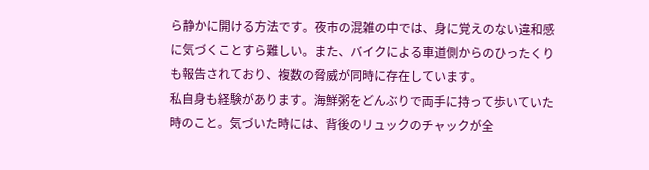ら静かに開ける方法です。夜市の混雑の中では、身に覚えのない違和感に気づくことすら難しい。また、バイクによる車道側からのひったくりも報告されており、複数の脅威が同時に存在しています。
私自身も経験があります。海鮮粥をどんぶりで両手に持って歩いていた時のこと。気づいた時には、背後のリュックのチャックが全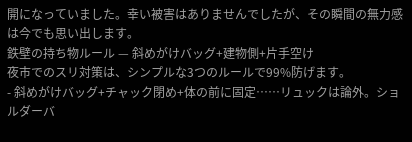開になっていました。幸い被害はありませんでしたが、その瞬間の無力感は今でも思い出します。
鉄壁の持ち物ルール — 斜めがけバッグ+建物側+片手空け
夜市でのスリ対策は、シンプルな3つのルールで99%防げます。
- 斜めがけバッグ+チャック閉め+体の前に固定……リュックは論外。ショルダーバ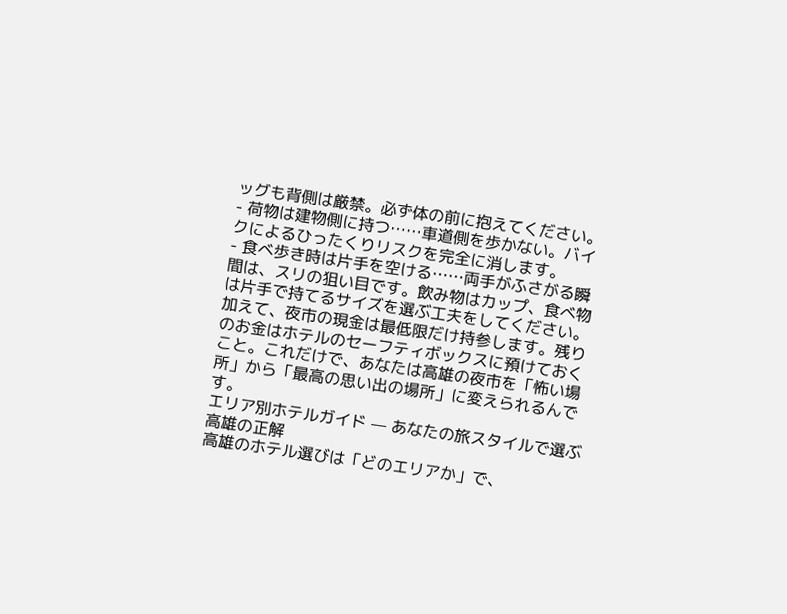ッグも背側は厳禁。必ず体の前に抱えてください。
- 荷物は建物側に持つ……車道側を歩かない。バイクによるひったくりリスクを完全に消します。
- 食べ歩き時は片手を空ける……両手がふさがる瞬間は、スリの狙い目です。飲み物はカップ、食べ物は片手で持てるサイズを選ぶ工夫をしてください。
加えて、夜市の現金は最低限だけ持参します。残りのお金はホテルのセーフティボックスに預けておくこと。これだけで、あなたは高雄の夜市を「怖い場所」から「最高の思い出の場所」に変えられるんです。
エリア別ホテルガイド — あなたの旅スタイルで選ぶ高雄の正解
高雄のホテル選びは「どのエリアか」で、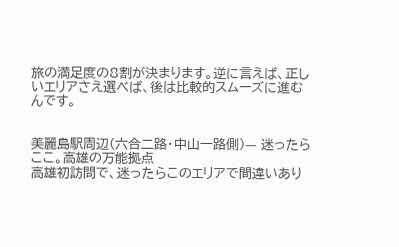旅の満足度の8割が決まります。逆に言えば、正しいエリアさえ選べば、後は比較的スムーズに進むんです。


美麗島駅周辺(六合二路・中山一路側)— 迷ったらここ。高雄の万能拠点
高雄初訪問で、迷ったらこのエリアで間違いあり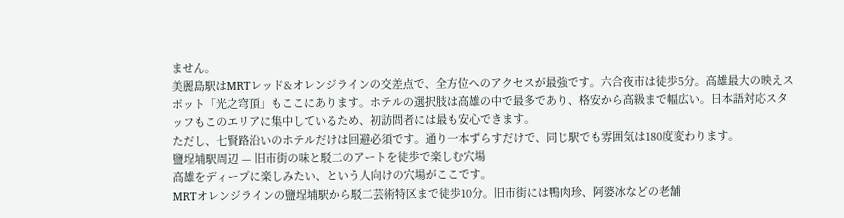ません。
美麗島駅はMRTレッド&オレンジラインの交差点で、全方位へのアクセスが最強です。六合夜市は徒歩5分。高雄最大の映えスポット「光之穹頂」もここにあります。ホテルの選択肢は高雄の中で最多であり、格安から高級まで幅広い。日本語対応スタッフもこのエリアに集中しているため、初訪問者には最も安心できます。
ただし、七賢路沿いのホテルだけは回避必須です。通り一本ずらすだけで、同じ駅でも雰囲気は180度変わります。
鹽埕埔駅周辺 — 旧市街の味と駁二のアートを徒歩で楽しむ穴場
高雄をディープに楽しみたい、という人向けの穴場がここです。
MRTオレンジラインの鹽埕埔駅から駁二芸術特区まで徒歩10分。旧市街には鴨肉珍、阿婆冰などの老舗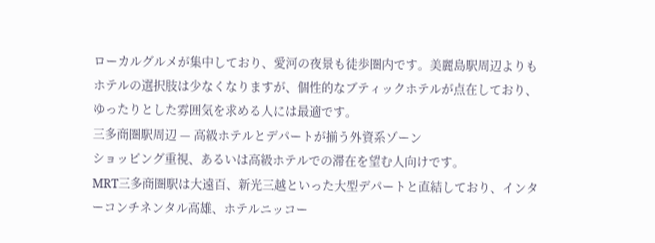ローカルグルメが集中しており、愛河の夜景も徒歩圏内です。美麗島駅周辺よりもホテルの選択肢は少なくなりますが、個性的なブティックホテルが点在しており、ゆったりとした雰囲気を求める人には最適です。
三多商圏駅周辺 — 高級ホテルとデパートが揃う外資系ゾーン
ショッピング重視、あるいは高級ホテルでの滞在を望む人向けです。
MRT三多商圏駅は大遠百、新光三越といった大型デパートと直結しており、インターコンチネンタル高雄、ホテルニッコー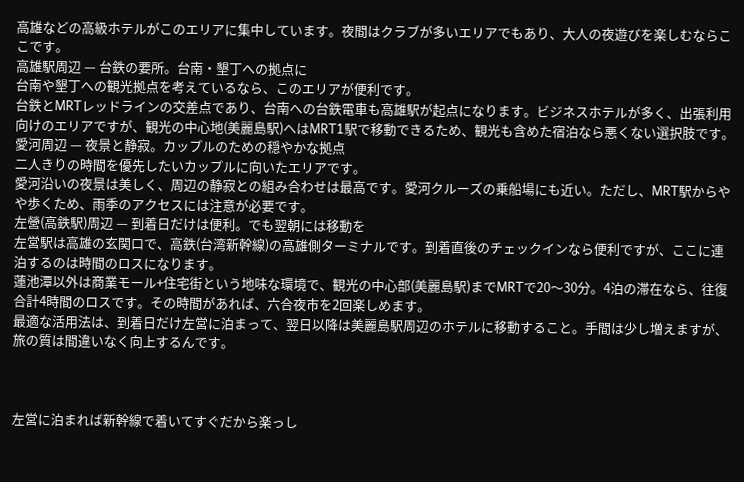高雄などの高級ホテルがこのエリアに集中しています。夜間はクラブが多いエリアでもあり、大人の夜遊びを楽しむならここです。
高雄駅周辺 — 台鉄の要所。台南・墾丁への拠点に
台南や墾丁への観光拠点を考えているなら、このエリアが便利です。
台鉄とMRTレッドラインの交差点であり、台南への台鉄電車も高雄駅が起点になります。ビジネスホテルが多く、出張利用向けのエリアですが、観光の中心地(美麗島駅)へはMRT1駅で移動できるため、観光も含めた宿泊なら悪くない選択肢です。
愛河周辺 — 夜景と静寂。カップルのための穏やかな拠点
二人きりの時間を優先したいカップルに向いたエリアです。
愛河沿いの夜景は美しく、周辺の静寂との組み合わせは最高です。愛河クルーズの乗船場にも近い。ただし、MRT駅からやや歩くため、雨季のアクセスには注意が必要です。
左營(高鉄駅)周辺 — 到着日だけは便利。でも翌朝には移動を
左営駅は高雄の玄関口で、高鉄(台湾新幹線)の高雄側ターミナルです。到着直後のチェックインなら便利ですが、ここに連泊するのは時間のロスになります。
蓮池潭以外は商業モール+住宅街という地味な環境で、観光の中心部(美麗島駅)までMRTで20〜30分。4泊の滞在なら、往復合計4時間のロスです。その時間があれば、六合夜市を2回楽しめます。
最適な活用法は、到着日だけ左営に泊まって、翌日以降は美麗島駅周辺のホテルに移動すること。手間は少し増えますが、旅の質は間違いなく向上するんです。



左営に泊まれば新幹線で着いてすぐだから楽っし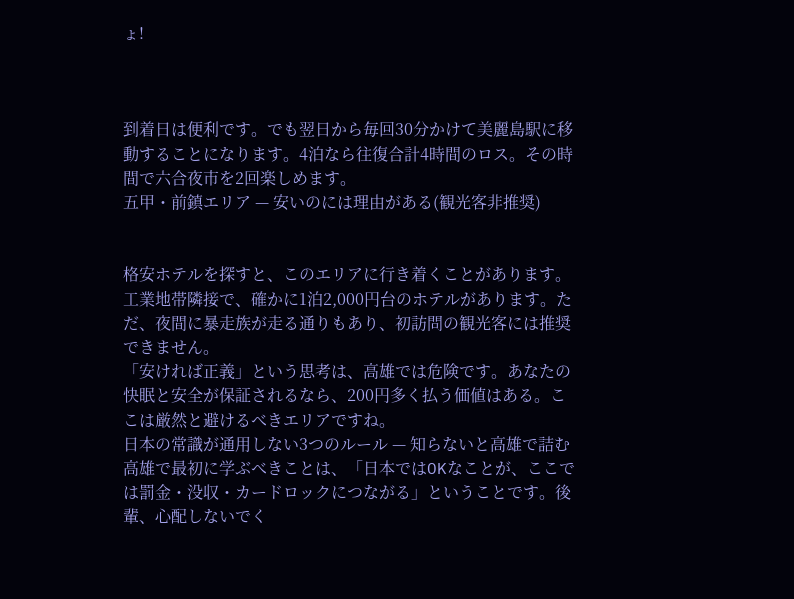ょ!



到着日は便利です。でも翌日から毎回30分かけて美麗島駅に移動することになります。4泊なら往復合計4時間のロス。その時間で六合夜市を2回楽しめます。
五甲・前鎮エリア — 安いのには理由がある(観光客非推奨)


格安ホテルを探すと、このエリアに行き着くことがあります。工業地帯隣接で、確かに1泊2,000円台のホテルがあります。ただ、夜間に暴走族が走る通りもあり、初訪問の観光客には推奨できません。
「安ければ正義」という思考は、高雄では危険です。あなたの快眠と安全が保証されるなら、200円多く払う価値はある。ここは厳然と避けるべきエリアですね。
日本の常識が通用しない3つのルール — 知らないと高雄で詰む
高雄で最初に学ぶべきことは、「日本ではOKなことが、ここでは罰金・没収・カードロックにつながる」ということです。後輩、心配しないでく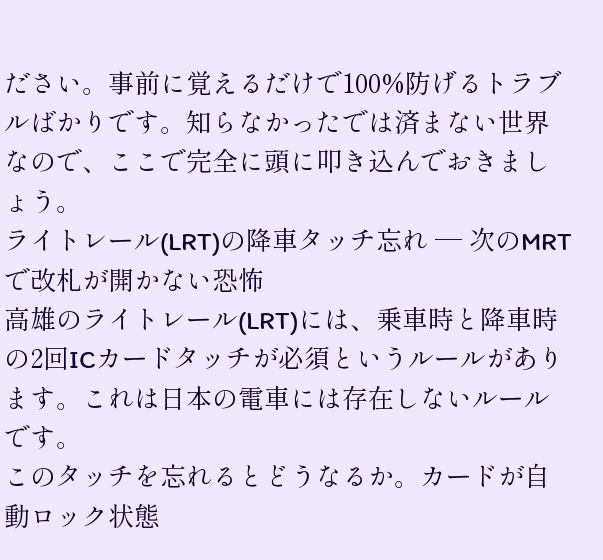ださい。事前に覚えるだけで100%防げるトラブルばかりです。知らなかったでは済まない世界なので、ここで完全に頭に叩き込んでおきましょう。
ライトレール(LRT)の降車タッチ忘れ — 次のMRTで改札が開かない恐怖
高雄のライトレール(LRT)には、乗車時と降車時の2回ICカードタッチが必須というルールがあります。これは日本の電車には存在しないルールです。
このタッチを忘れるとどうなるか。カードが自動ロック状態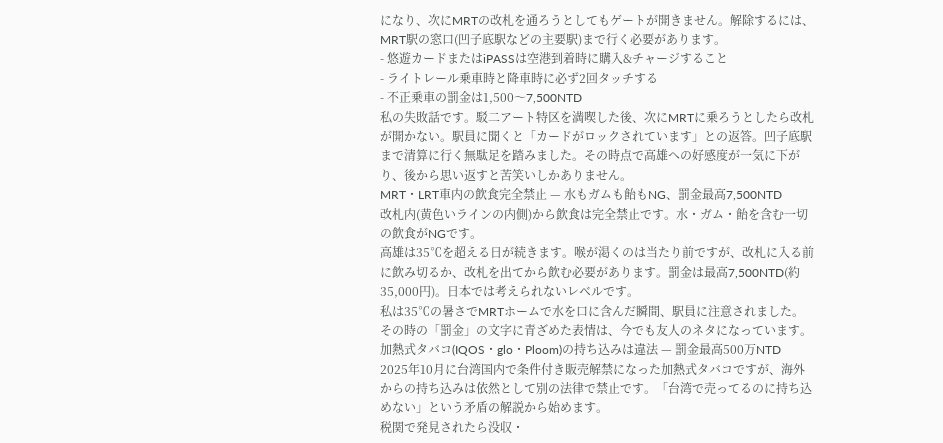になり、次にMRTの改札を通ろうとしてもゲートが開きません。解除するには、MRT駅の窓口(凹子底駅などの主要駅)まで行く必要があります。
- 悠遊カードまたはiPASSは空港到着時に購入&チャージすること
- ライトレール乗車時と降車時に必ず2回タッチする
- 不正乗車の罰金は1,500〜7,500NTD
私の失敗話です。駁二アート特区を満喫した後、次にMRTに乗ろうとしたら改札が開かない。駅員に聞くと「カードがロックされています」との返答。凹子底駅まで清算に行く無駄足を踏みました。その時点で高雄への好感度が一気に下がり、後から思い返すと苦笑いしかありません。
MRT・LRT車内の飲食完全禁止 — 水もガムも飴もNG、罰金最高7,500NTD
改札内(黄色いラインの内側)から飲食は完全禁止です。水・ガム・飴を含む一切の飲食がNGです。
高雄は35℃を超える日が続きます。喉が渇くのは当たり前ですが、改札に入る前に飲み切るか、改札を出てから飲む必要があります。罰金は最高7,500NTD(約35,000円)。日本では考えられないレベルです。
私は35℃の暑さでMRTホームで水を口に含んだ瞬間、駅員に注意されました。その時の「罰金」の文字に青ざめた表情は、今でも友人のネタになっています。
加熱式タバコ(IQOS・glo・Ploom)の持ち込みは違法 — 罰金最高500万NTD
2025年10月に台湾国内で条件付き販売解禁になった加熱式タバコですが、海外からの持ち込みは依然として別の法律で禁止です。「台湾で売ってるのに持ち込めない」という矛盾の解説から始めます。
税関で発見されたら没収・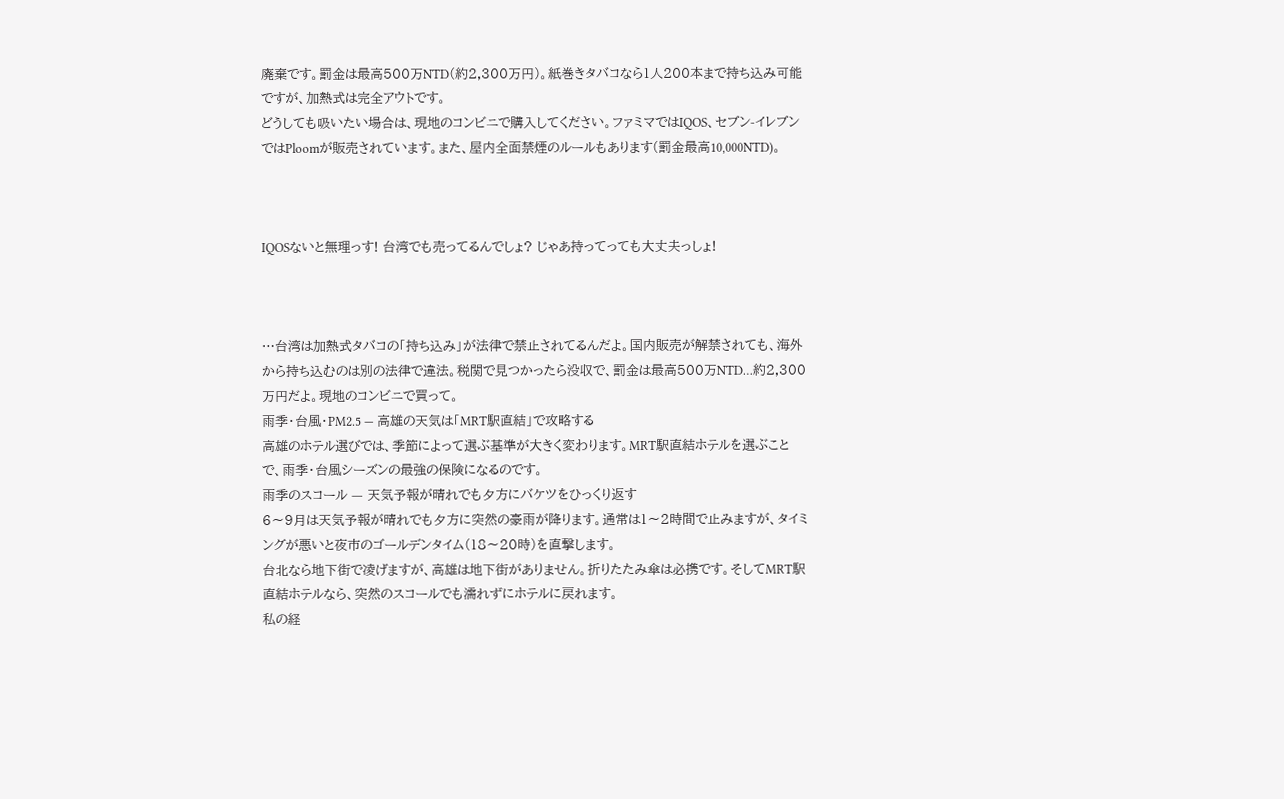廃棄です。罰金は最高500万NTD(約2,300万円)。紙巻きタバコなら1人200本まで持ち込み可能ですが、加熱式は完全アウトです。
どうしても吸いたい場合は、現地のコンビニで購入してください。ファミマではIQOS、セブン-イレブンではPloomが販売されています。また、屋内全面禁煙のルールもあります(罰金最高10,000NTD)。



IQOSないと無理っす! 台湾でも売ってるんでしょ? じゃあ持ってっても大丈夫っしょ!



…台湾は加熱式タバコの「持ち込み」が法律で禁止されてるんだよ。国内販売が解禁されても、海外から持ち込むのは別の法律で違法。税関で見つかったら没収で、罰金は最高500万NTD…約2,300万円だよ。現地のコンビニで買って。
雨季・台風・PM2.5 — 高雄の天気は「MRT駅直結」で攻略する
高雄のホテル選びでは、季節によって選ぶ基準が大きく変わります。MRT駅直結ホテルを選ぶことで、雨季・台風シーズンの最強の保険になるのです。
雨季のスコール — 天気予報が晴れでも夕方にバケツをひっくり返す
6〜9月は天気予報が晴れでも夕方に突然の豪雨が降ります。通常は1〜2時間で止みますが、タイミングが悪いと夜市のゴールデンタイム(18〜20時)を直撃します。
台北なら地下街で凌げますが、高雄は地下街がありません。折りたたみ傘は必携です。そしてMRT駅直結ホテルなら、突然のスコールでも濡れずにホテルに戻れます。
私の経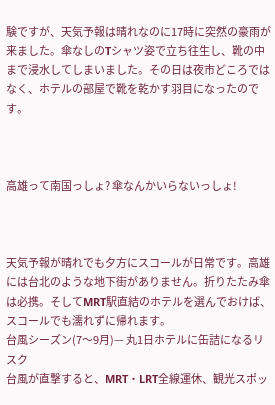験ですが、天気予報は晴れなのに17時に突然の豪雨が来ました。傘なしのTシャツ姿で立ち往生し、靴の中まで浸水してしまいました。その日は夜市どころではなく、ホテルの部屋で靴を乾かす羽目になったのです。



高雄って南国っしょ? 傘なんかいらないっしょ!



天気予報が晴れでも夕方にスコールが日常です。高雄には台北のような地下街がありません。折りたたみ傘は必携。そしてMRT駅直結のホテルを選んでおけば、スコールでも濡れずに帰れます。
台風シーズン(7〜9月)— 丸1日ホテルに缶詰になるリスク
台風が直撃すると、MRT・LRT全線運休、観光スポッ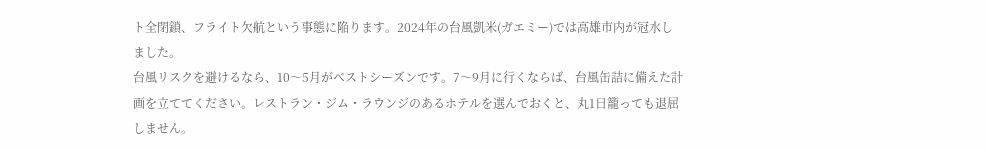ト全閉鎖、フライト欠航という事態に陥ります。2024年の台風凱米(ガエミー)では高雄市内が冠水しました。
台風リスクを避けるなら、10〜5月がベストシーズンです。7〜9月に行くならば、台風缶詰に備えた計画を立ててください。レストラン・ジム・ラウンジのあるホテルを選んでおくと、丸1日籠っても退屈しません。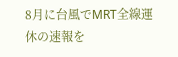8月に台風でMRT全線運休の速報を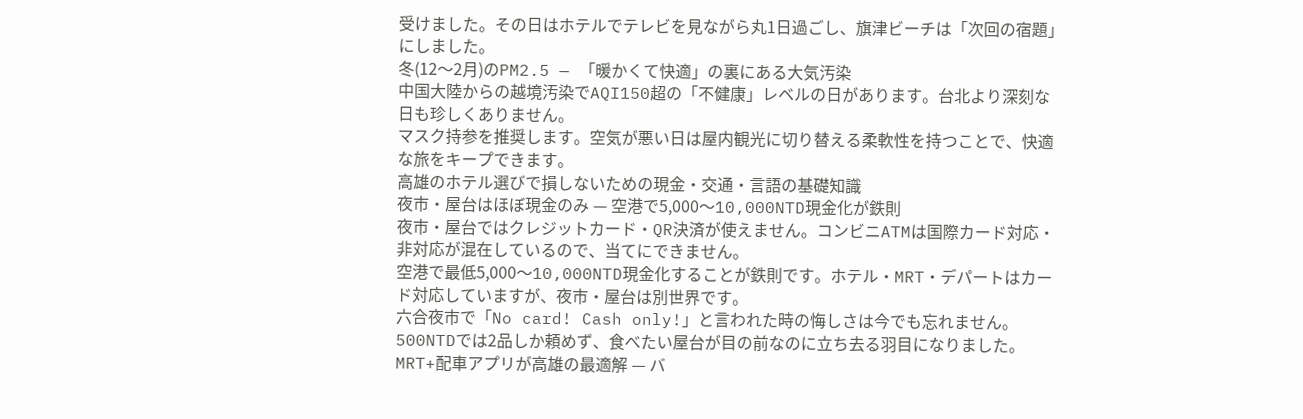受けました。その日はホテルでテレビを見ながら丸1日過ごし、旗津ビーチは「次回の宿題」にしました。
冬(12〜2月)のPM2.5 — 「暖かくて快適」の裏にある大気汚染
中国大陸からの越境汚染でAQI150超の「不健康」レベルの日があります。台北より深刻な日も珍しくありません。
マスク持参を推奨します。空気が悪い日は屋内観光に切り替える柔軟性を持つことで、快適な旅をキープできます。
高雄のホテル選びで損しないための現金・交通・言語の基礎知識
夜市・屋台はほぼ現金のみ — 空港で5,000〜10,000NTD現金化が鉄則
夜市・屋台ではクレジットカード・QR決済が使えません。コンビニATMは国際カード対応・非対応が混在しているので、当てにできません。
空港で最低5,000〜10,000NTD現金化することが鉄則です。ホテル・MRT・デパートはカード対応していますが、夜市・屋台は別世界です。
六合夜市で「No card! Cash only!」と言われた時の悔しさは今でも忘れません。500NTDでは2品しか頼めず、食べたい屋台が目の前なのに立ち去る羽目になりました。
MRT+配車アプリが高雄の最適解 — バ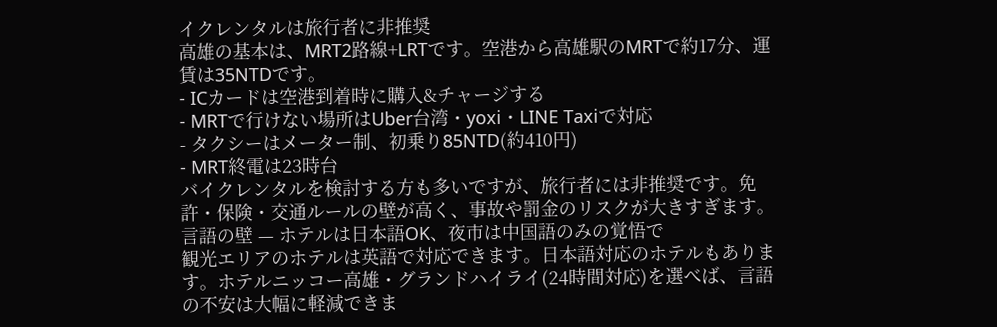イクレンタルは旅行者に非推奨
高雄の基本は、MRT2路線+LRTです。空港から高雄駅のMRTで約17分、運賃は35NTDです。
- ICカードは空港到着時に購入&チャージする
- MRTで行けない場所はUber台湾・yoxi・LINE Taxiで対応
- タクシーはメーター制、初乗り85NTD(約410円)
- MRT終電は23時台
バイクレンタルを検討する方も多いですが、旅行者には非推奨です。免許・保険・交通ルールの壁が高く、事故や罰金のリスクが大きすぎます。
言語の壁 — ホテルは日本語OK、夜市は中国語のみの覚悟で
観光エリアのホテルは英語で対応できます。日本語対応のホテルもあります。ホテルニッコー高雄・グランドハイライ(24時間対応)を選べば、言語の不安は大幅に軽減できま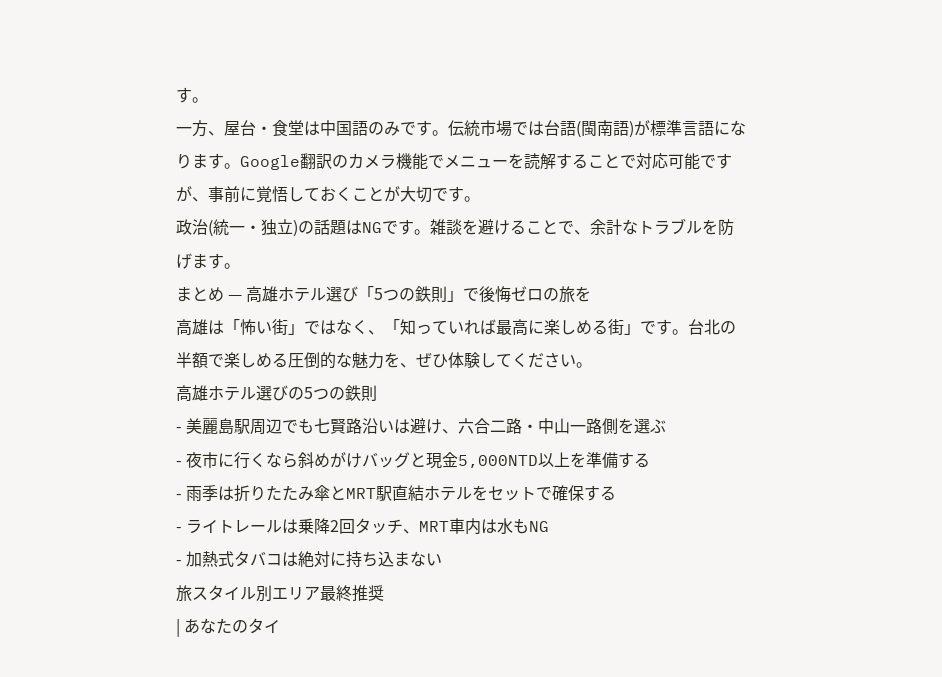す。
一方、屋台・食堂は中国語のみです。伝統市場では台語(閩南語)が標準言語になります。Google翻訳のカメラ機能でメニューを読解することで対応可能ですが、事前に覚悟しておくことが大切です。
政治(統一・独立)の話題はNGです。雑談を避けることで、余計なトラブルを防げます。
まとめ — 高雄ホテル選び「5つの鉄則」で後悔ゼロの旅を
高雄は「怖い街」ではなく、「知っていれば最高に楽しめる街」です。台北の半額で楽しめる圧倒的な魅力を、ぜひ体験してください。
高雄ホテル選びの5つの鉄則
- 美麗島駅周辺でも七賢路沿いは避け、六合二路・中山一路側を選ぶ
- 夜市に行くなら斜めがけバッグと現金5,000NTD以上を準備する
- 雨季は折りたたみ傘とMRT駅直結ホテルをセットで確保する
- ライトレールは乗降2回タッチ、MRT車内は水もNG
- 加熱式タバコは絶対に持ち込まない
旅スタイル別エリア最終推奨
| あなたのタイ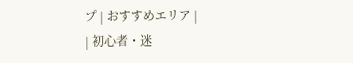プ | おすすめエリア |
| 初心者・迷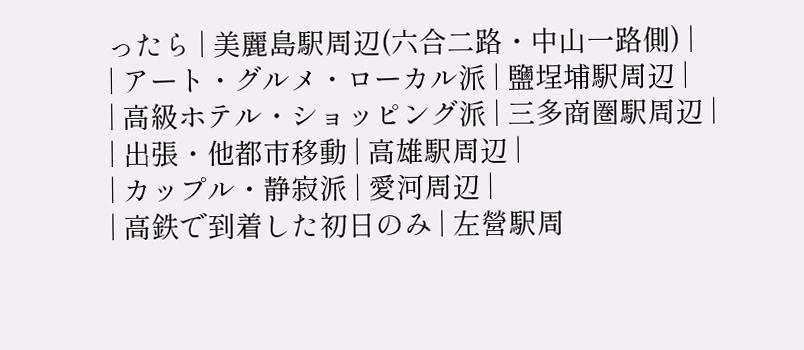ったら | 美麗島駅周辺(六合二路・中山一路側) |
| アート・グルメ・ローカル派 | 鹽埕埔駅周辺 |
| 高級ホテル・ショッピング派 | 三多商圏駅周辺 |
| 出張・他都市移動 | 高雄駅周辺 |
| カップル・静寂派 | 愛河周辺 |
| 高鉄で到着した初日のみ | 左營駅周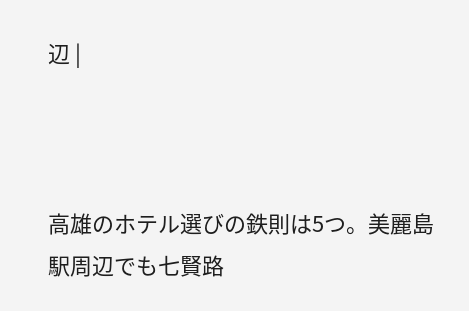辺 |



高雄のホテル選びの鉄則は5つ。美麗島駅周辺でも七賢路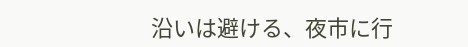沿いは避ける、夜市に行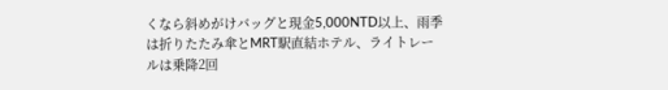くなら斜めがけバッグと現金5,000NTD以上、雨季は折りたたみ傘とMRT駅直結ホテル、ライトレールは乗降2回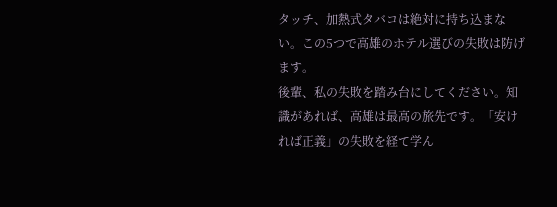タッチ、加熱式タバコは絶対に持ち込まない。この5つで高雄のホテル選びの失敗は防げます。
後輩、私の失敗を踏み台にしてください。知識があれば、高雄は最高の旅先です。「安ければ正義」の失敗を経て学ん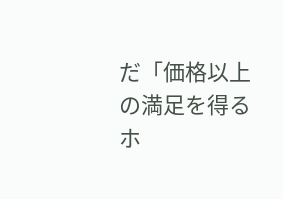だ「価格以上の満足を得るホ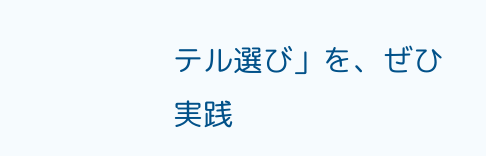テル選び」を、ぜひ実践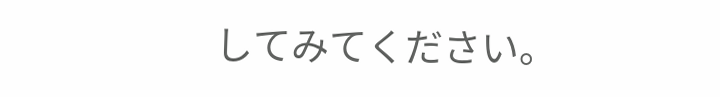してみてください。